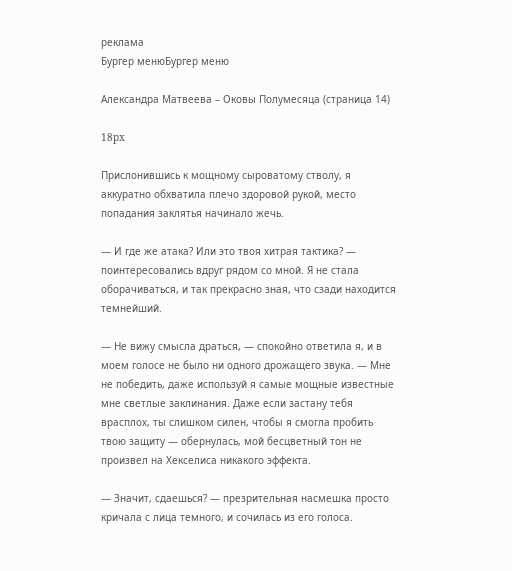реклама
Бургер менюБургер меню

Александра Матвеева – Оковы Полумесяца (страница 14)

18px

Прислонившись к мощному сыроватому стволу, я аккуратно обхватила плечо здоровой рукой, место попадания заклятья начинало жечь.

— И где же атака? Или это твоя хитрая тактика? — поинтересовались вдруг рядом со мной. Я не стала оборачиваться, и так прекрасно зная, что сзади находится темнейший.

— Не вижу смысла драться, — спокойно ответила я, и в моем голосе не было ни одного дрожащего звука. — Мне не победить, даже используй я самые мощные известные мне светлые заклинания. Даже если застану тебя врасплох, ты слишком силен, чтобы я смогла пробить твою защиту — обернулась, мой бесцветный тон не произвел на Хекселиса никакого эффекта.

— Значит, сдаешься? — презрительная насмешка просто кричала с лица темного, и сочилась из его голоса.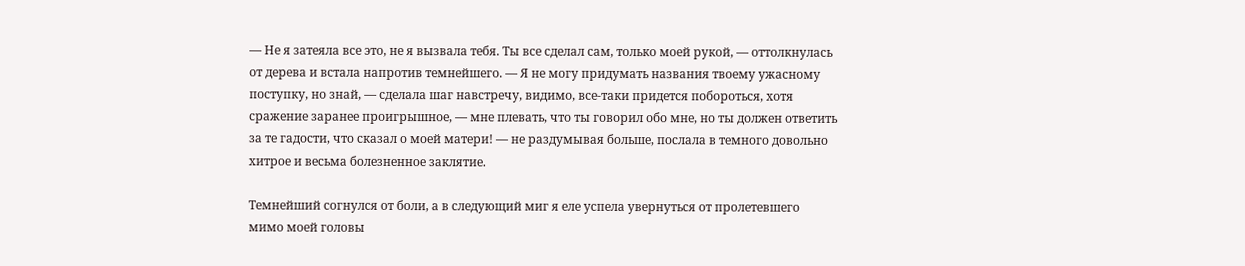— Не я затеяла все это, не я вызвала тебя. Ты все сделал сам, только моей рукой, — оттолкнулась от дерева и встала напротив темнейшего. — Я не могу придумать названия твоему ужасному поступку, но знай, — сделала шаг навстречу, видимо, все-таки придется побороться, хотя сражение заранее проигрышное, — мне плевать, что ты говорил обо мне, но ты должен ответить за те гадости, что сказал о моей матери! — не раздумывая больше, послала в темного довольно хитрое и весьма болезненное заклятие.

Темнейший согнулся от боли, а в следующий миг я еле успела увернуться от пролетевшего мимо моей головы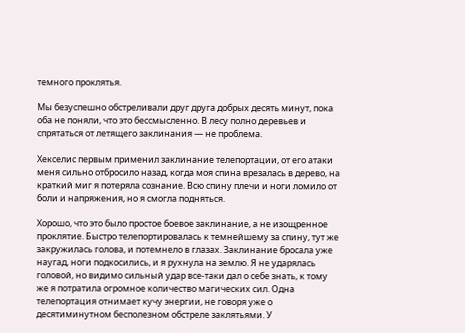темного проклятья.

Мы безуспешно обстреливали друг друга добрых десять минут, пока оба не поняли, что это бессмысленно. В лесу полно деревьев и спрятаться от летящего заклинания — не проблема.

Хекселис первым применил заклинание телепортации, от его атаки меня сильно отбросило назад, когда моя спина врезалась в дерево, на краткий миг я потеряла сознание. Всю спину плечи и ноги ломило от боли и напряжения, но я смогла подняться.

Хорошо, что это было простое боевое заклинание, а не изощренное проклятие. Быстро телепортировалась к темнейшему за спину, тут же закружилась голова, и потемнело в глазах. Заклинание бросала уже наугад, ноги подкосились, и я рухнула на землю. Я не ударялась головой, но видимо сильный удар все-таки дал о себе знать, к тому же я потратила огромное количество магических сил. Одна телепортация отнимает кучу энергии, не говоря уже о десятиминутном бесполезном обстреле заклятьями. У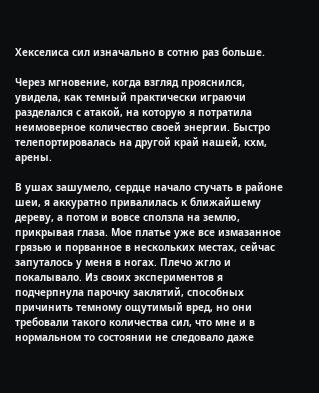Хекселиса сил изначально в сотню раз больше.

Через мгновение, когда взгляд прояснился, увидела, как темный практически играючи разделался с атакой, на которую я потратила неимоверное количество своей энергии. Быстро телепортировалась на другой край нашей, кхм, арены.

В ушах зашумело, сердце начало стучать в районе шеи, я аккуратно привалилась к ближайшему дереву, а потом и вовсе сползла на землю, прикрывая глаза. Мое платье уже все измазанное грязью и порванное в нескольких местах, сейчас запуталось у меня в ногах. Плечо жгло и покалывало. Из своих экспериментов я подчерпнула парочку заклятий, способных причинить темному ощутимый вред, но они требовали такого количества сил, что мне и в нормальном то состоянии не следовало даже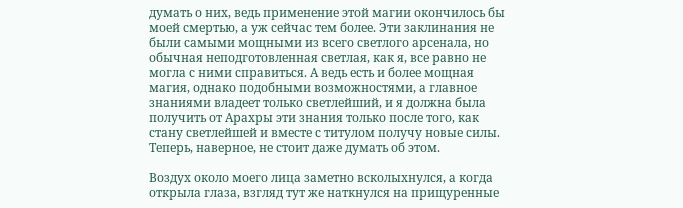думать о них, ведь применение этой магии окончилось бы моей смертью, а уж сейчас тем более. Эти заклинания не были самыми мощными из всего светлого арсенала, но обычная неподготовленная светлая, как я, все равно не могла с ними справиться. А ведь есть и более мощная магия, однако подобными возможностями, а главное знаниями владеет только светлейший, и я должна была получить от Арахры эти знания только после того, как стану светлейшей и вместе с титулом получу новые силы. Теперь, наверное, не стоит даже думать об этом.

Воздух около моего лица заметно всколыхнулся, а когда открыла глаза, взгляд тут же наткнулся на прищуренные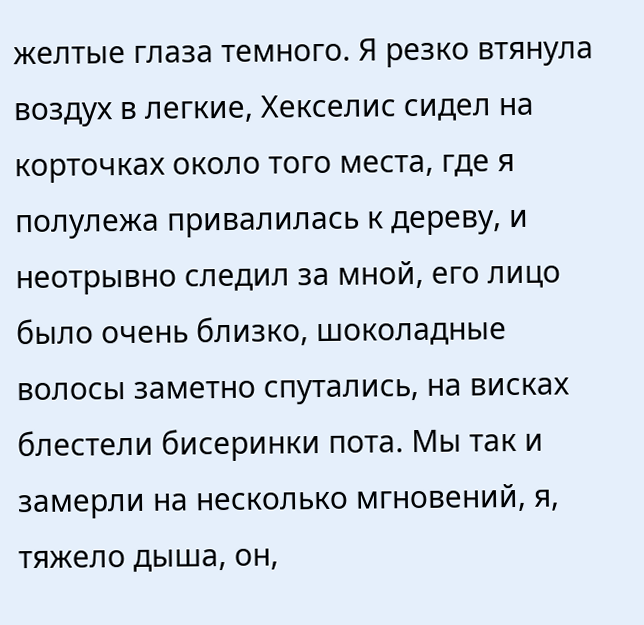желтые глаза темного. Я резко втянула воздух в легкие, Хекселис сидел на корточках около того места, где я полулежа привалилась к дереву, и неотрывно следил за мной, его лицо было очень близко, шоколадные волосы заметно спутались, на висках блестели бисеринки пота. Мы так и замерли на несколько мгновений, я, тяжело дыша, он,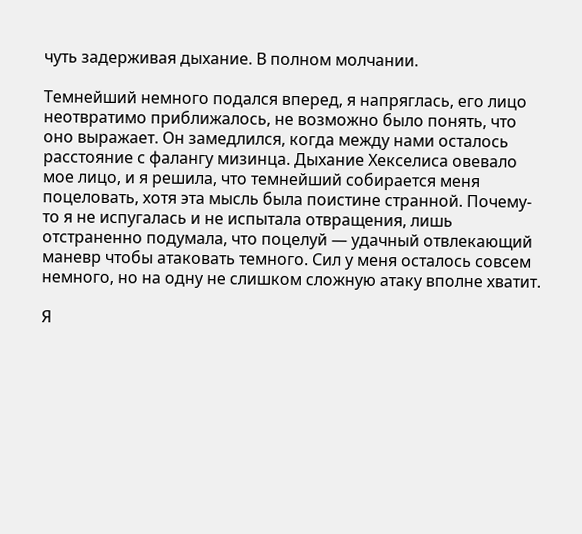чуть задерживая дыхание. В полном молчании.

Темнейший немного подался вперед, я напряглась, его лицо неотвратимо приближалось, не возможно было понять, что оно выражает. Он замедлился, когда между нами осталось расстояние с фалангу мизинца. Дыхание Хекселиса овевало мое лицо, и я решила, что темнейший собирается меня поцеловать, хотя эта мысль была поистине странной. Почему-то я не испугалась и не испытала отвращения, лишь отстраненно подумала, что поцелуй — удачный отвлекающий маневр чтобы атаковать темного. Сил у меня осталось совсем немного, но на одну не слишком сложную атаку вполне хватит.

Я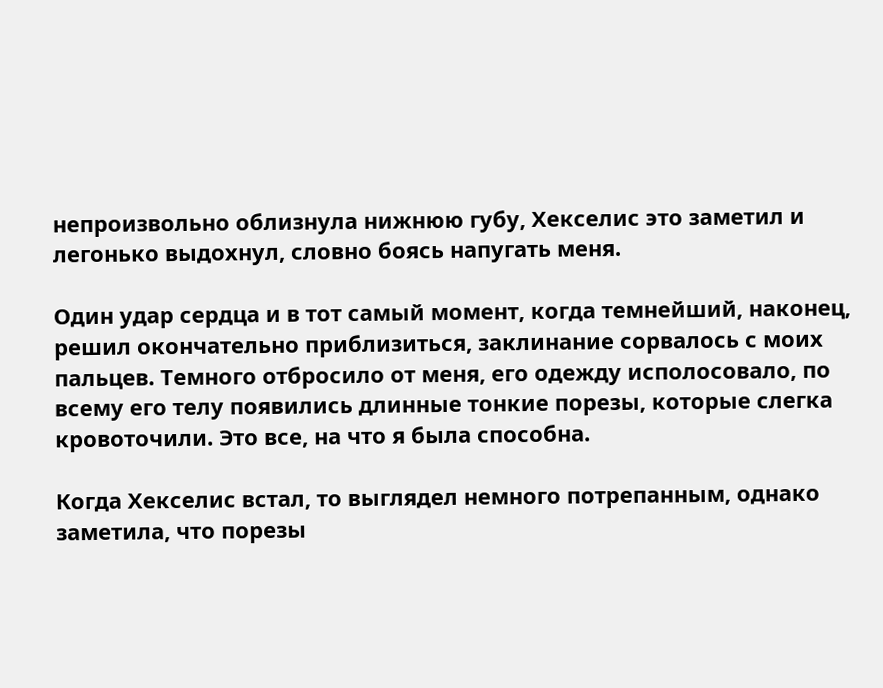непроизвольно облизнула нижнюю губу, Хекселис это заметил и легонько выдохнул, словно боясь напугать меня.

Один удар сердца и в тот самый момент, когда темнейший, наконец, решил окончательно приблизиться, заклинание сорвалось с моих пальцев. Темного отбросило от меня, его одежду исполосовало, по всему его телу появились длинные тонкие порезы, которые слегка кровоточили. Это все, на что я была способна.

Когда Хекселис встал, то выглядел немного потрепанным, однако заметила, что порезы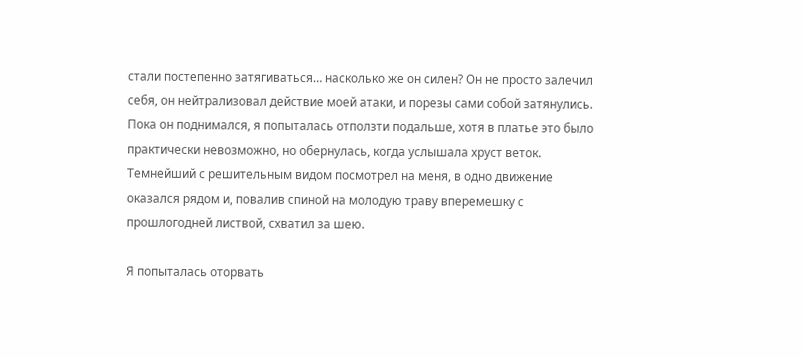стали постепенно затягиваться… насколько же он силен? Он не просто залечил себя, он нейтрализовал действие моей атаки, и порезы сами собой затянулись. Пока он поднимался, я попыталась отползти подальше, хотя в платье это было практически невозможно, но обернулась, когда услышала хруст веток. Темнейший с решительным видом посмотрел на меня, в одно движение оказался рядом и, повалив спиной на молодую траву вперемешку с прошлогодней листвой, схватил за шею.

Я попыталась оторвать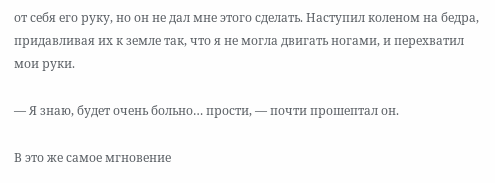от себя его руку, но он не дал мне этого сделать. Наступил коленом на бедра, придавливая их к земле так, что я не могла двигать ногами, и перехватил мои руки.

— Я знаю, будет очень больно… прости, — почти прошептал он.

В это же самое мгновение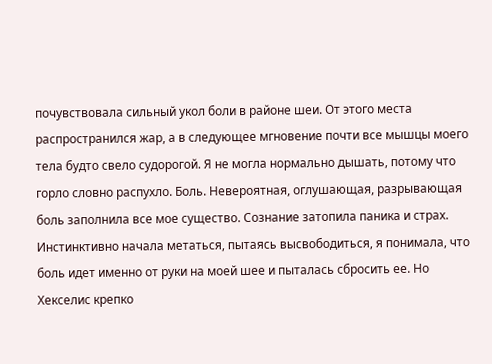почувствовала сильный укол боли в районе шеи. От этого места распространился жар, а в следующее мгновение почти все мышцы моего тела будто свело судорогой. Я не могла нормально дышать, потому что горло словно распухло. Боль. Невероятная, оглушающая, разрывающая боль заполнила все мое существо. Сознание затопила паника и страх. Инстинктивно начала метаться, пытаясь высвободиться, я понимала, что боль идет именно от руки на моей шее и пыталась сбросить ее. Но Хекселис крепко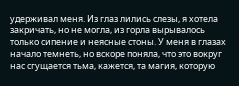удерживал меня. Из глаз лились слезы, я хотела закричать, но не могла, из горла вырывалось только сипение и неясные стоны. У меня в глазах начало темнеть, но вскоре поняла, что это вокруг нас сгущается тьма, кажется, та магия, которую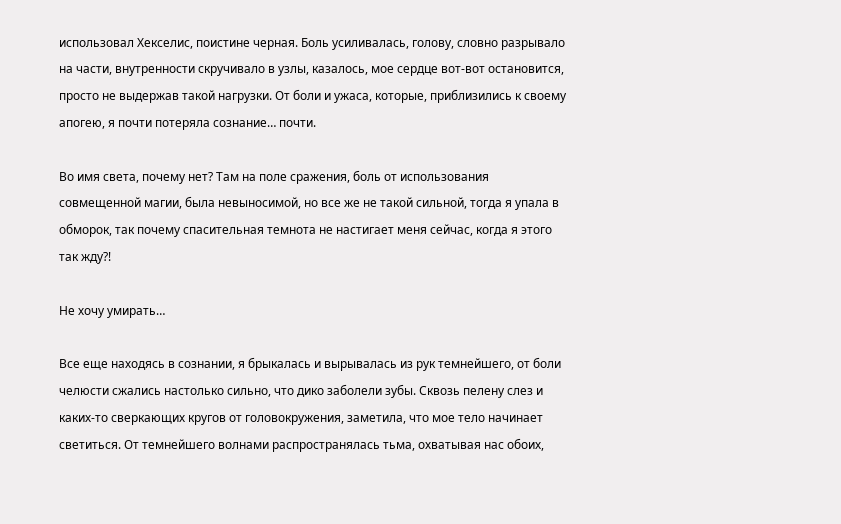использовал Хекселис, поистине черная. Боль усиливалась, голову, словно разрывало на части, внутренности скручивало в узлы, казалось, мое сердце вот-вот остановится, просто не выдержав такой нагрузки. От боли и ужаса, которые, приблизились к своему апогею, я почти потеряла сознание… почти.

Во имя света, почему нет? Там на поле сражения, боль от использования совмещенной магии, была невыносимой, но все же не такой сильной, тогда я упала в обморок, так почему спасительная темнота не настигает меня сейчас, когда я этого так жду?!

Не хочу умирать…

Все еще находясь в сознании, я брыкалась и вырывалась из рук темнейшего, от боли челюсти сжались настолько сильно, что дико заболели зубы. Сквозь пелену слез и каких-то сверкающих кругов от головокружения, заметила, что мое тело начинает светиться. От темнейшего волнами распространялась тьма, охватывая нас обоих,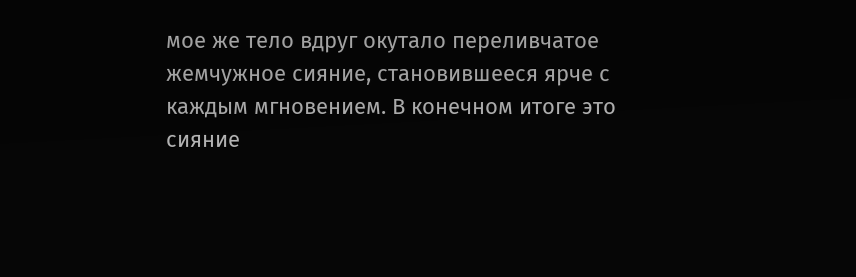мое же тело вдруг окутало переливчатое жемчужное сияние, становившееся ярче с каждым мгновением. В конечном итоге это сияние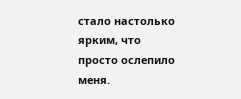стало настолько ярким, что просто ослепило меня.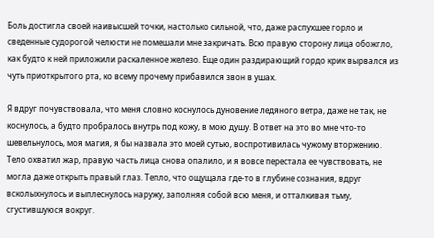Боль достигла своей наивысшей точки, настолько сильной, что, даже распухшее горло и сведенные судорогой челюсти не помешали мне закричать. Всю правую сторону лица обожгло, как будто к ней приложили раскаленное железо. Еще один раздирающий гордо крик вырвался из чуть приоткрытого рта, ко всему прочему прибавился звон в ушах.

Я вдруг почувствовала, что меня словно коснулось дуновение ледяного ветра, даже не так, не коснулось, а будто пробралось внутрь под кожу, в мою душу. В ответ на это во мне что-то шевельнулось, моя магия, я бы назвала это моей сутью, воспротивилась чужому вторжению. Тело охватил жар, правую часть лица снова опалило, и я вовсе перестала ее чувствовать, не могла даже открыть правый глаз. Тепло, что ощущала где-то в глубине сознания, вдруг всколыхнулось и выплеснулось наружу, заполняя собой всю меня, и отталкивая тьму, сгустившуюся вокруг.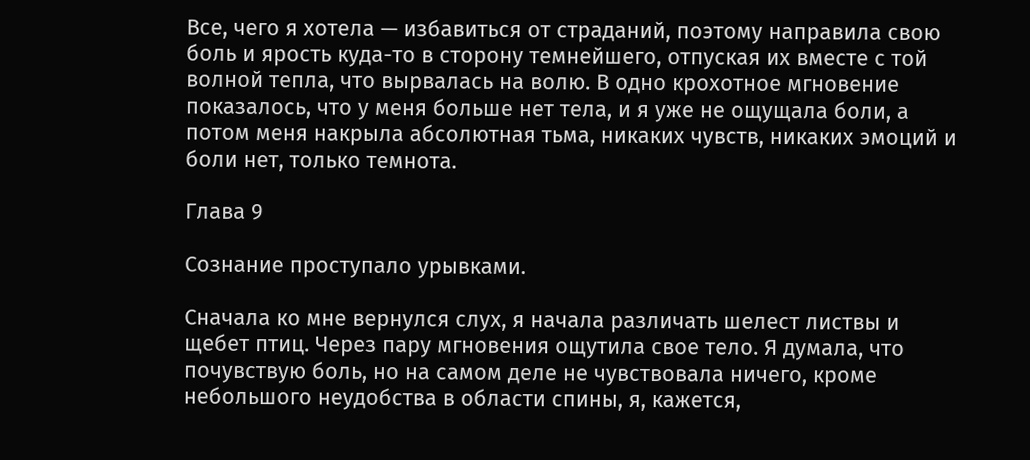Все, чего я хотела — избавиться от страданий, поэтому направила свою боль и ярость куда-то в сторону темнейшего, отпуская их вместе с той волной тепла, что вырвалась на волю. В одно крохотное мгновение показалось, что у меня больше нет тела, и я уже не ощущала боли, а потом меня накрыла абсолютная тьма, никаких чувств, никаких эмоций и боли нет, только темнота.

Глава 9

Сознание проступало урывками.

Сначала ко мне вернулся слух, я начала различать шелест листвы и щебет птиц. Через пару мгновения ощутила свое тело. Я думала, что почувствую боль, но на самом деле не чувствовала ничего, кроме небольшого неудобства в области спины, я, кажется,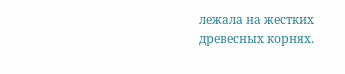лежала на жестких древесных корнях.